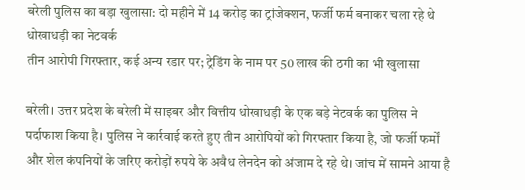बरेली पुलिस का बड़ा खुलासा: दो महीने में 14 करोड़ का ट्रांजेक्शन, फर्जी फर्म बनाकर चला रहे थे धोखाधड़ी का नेटवर्क
तीन आरोपी गिरफ्तार, कई अन्य रडार पर; ट्रेडिंग के नाम पर 50 लाख की ठगी का भी खुलासा

बरेली। उत्तर प्रदेश के बरेली में साइबर और वित्तीय धोखाधड़ी के एक बड़े नेटवर्क का पुलिस ने पर्दाफाश किया है। पुलिस ने कार्रवाई करते हुए तीन आरोपियों को गिरफ्तार किया है, जो फर्जी फर्मों और शेल कंपनियों के जरिए करोड़ों रुपये के अवैध लेनदेन को अंजाम दे रहे थे। जांच में सामने आया है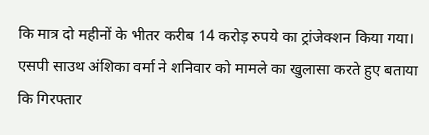कि मात्र दो महीनों के भीतर करीब 14 करोड़ रुपये का ट्रांजेक्शन किया गया।
एसपी साउथ अंशिका वर्मा ने शनिवार को मामले का खुलासा करते हुए बताया कि गिरफ्तार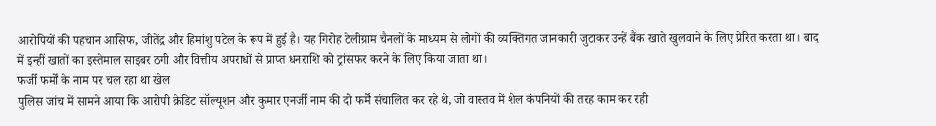आरोपियों की पहचान आसिफ, जीतेंद्र और हिमांशु पटेल के रूप में हुई है। यह गिरोह टेलीग्राम चैनलों के माध्यम से लोगों की व्यक्तिगत जानकारी जुटाकर उन्हें बैंक खाते खुलवाने के लिए प्रेरित करता था। बाद में इन्हीं खातों का इस्तेमाल साइबर ठगी और वित्तीय अपराधों से प्राप्त धनराशि को ट्रांसफर करने के लिए किया जाता था।
फर्जी फर्मों के नाम पर चल रहा था खेल
पुलिस जांच में सामने आया कि आरोपी क्रेडिट सॉल्यूशन और कुमार एनर्जी नाम की दो फर्में संचालित कर रहे थे, जो वास्तव में शेल कंपनियों की तरह काम कर रही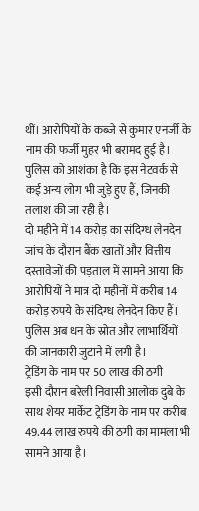थीं। आरोपियों के कब्जे से कुमार एनर्जी के नाम की फर्जी मुहर भी बरामद हुई है। पुलिस को आशंका है कि इस नेटवर्क से कई अन्य लोग भी जुड़े हुए हैं, जिनकी तलाश की जा रही है।
दो महीने में 14 करोड़ का संदिग्ध लेनदेन
जांच के दौरान बैंक खातों और वित्तीय दस्तावेजों की पड़ताल में सामने आया कि आरोपियों ने मात्र दो महीनों में करीब 14 करोड़ रुपये के संदिग्ध लेनदेन किए हैं। पुलिस अब धन के स्रोत और लाभार्थियों की जानकारी जुटाने में लगी है।
ट्रेडिंग के नाम पर 50 लाख की ठगी
इसी दौरान बरेली निवासी आलोक दुबे के साथ शेयर मार्केट ट्रेडिंग के नाम पर करीब 49.44 लाख रुपये की ठगी का मामला भी सामने आया है।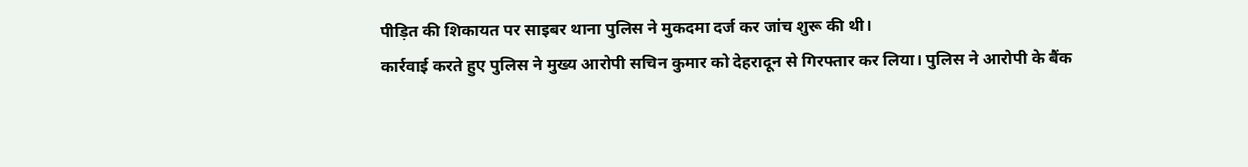पीड़ित की शिकायत पर साइबर थाना पुलिस ने मुकदमा दर्ज कर जांच शुरू की थी।
कार्रवाई करते हुए पुलिस ने मुख्य आरोपी सचिन कुमार को देहरादून से गिरफ्तार कर लिया। पुलिस ने आरोपी के बैंक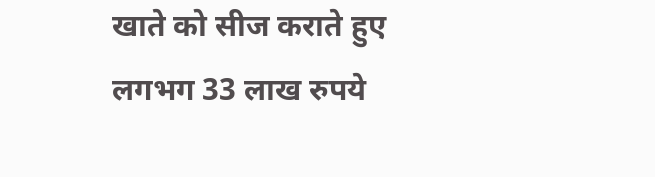खाते को सीज कराते हुए लगभग 33 लाख रुपये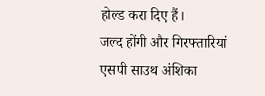होल्ड करा दिए हैं।
जल्द होंगी और गिरफ्तारियां
एसपी साउथ अंशिका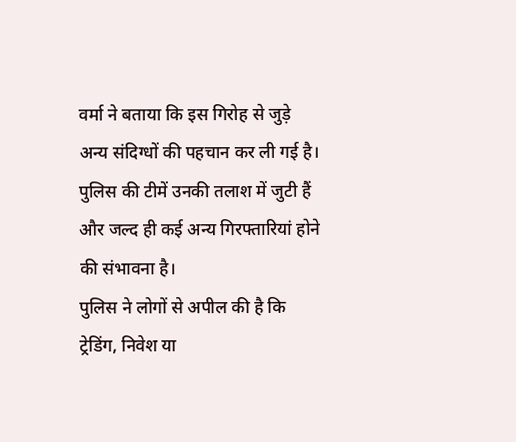वर्मा ने बताया कि इस गिरोह से जुड़े अन्य संदिग्धों की पहचान कर ली गई है। पुलिस की टीमें उनकी तलाश में जुटी हैं और जल्द ही कई अन्य गिरफ्तारियां होने की संभावना है।
पुलिस ने लोगों से अपील की है कि ट्रेडिंग, निवेश या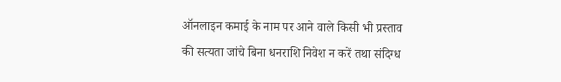ऑनलाइन कमाई के नाम पर आने वाले किसी भी प्रस्ताव की सत्यता जांचे बिना धनराशि निवेश न करें तथा संदिग्ध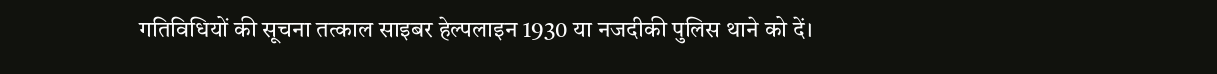गतिविधियों की सूचना तत्काल साइबर हेल्पलाइन 1930 या नजदीकी पुलिस थाने को दें।